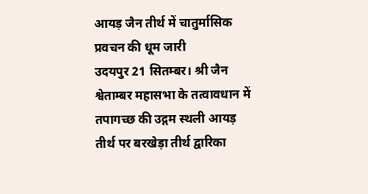आयड़ जैन तीर्थ में चातुर्मासिक प्रवचन की धूम जारी
उदयपुर 21 सितम्बर। श्री जैन श्वेताम्बर महासभा के तत्वावधान में तपागच्छ की उद्गम स्थली आयड़ तीर्थ पर बरखेड़ा तीर्थ द्वारिका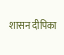शासन दीपिका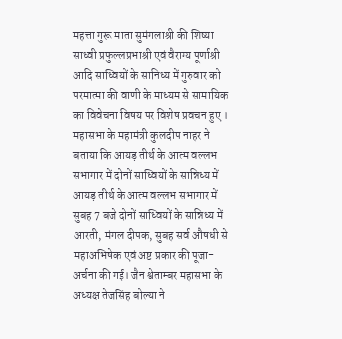महत्ता गुरू माता सुमंगलाश्री की शिष्या साध्वी प्रफुल्लप्रभाश्री एवं वैराग्य पूर्णाश्री आदि साध्वियों के सानिध्य में गुरुवार को परमात्मा की वाणी के माध्यम से सामायिक का विवेचना विषय पर विशेष प्रवचन हुए । महासभा के महामंत्री कुलदीप नाहर ने बताया कि आयड़ तीर्थ के आत्म वल्लभ सभागार में दोनों साध्वियों के सान्निध्य में आयड़ तीर्थ के आत्म वल्लभ सभागार में सुबह 7 बजे दोनों साध्वियों के सान्निध्य में आरती, मंगल दीपक, सुबह सर्व औषधी से महाअभिषेक एवं अष्ट प्रकार की पूजा-अर्चना की गई। जैन श्वेताम्बर महासभा के अध्यक्ष तेजसिंह बोल्या ने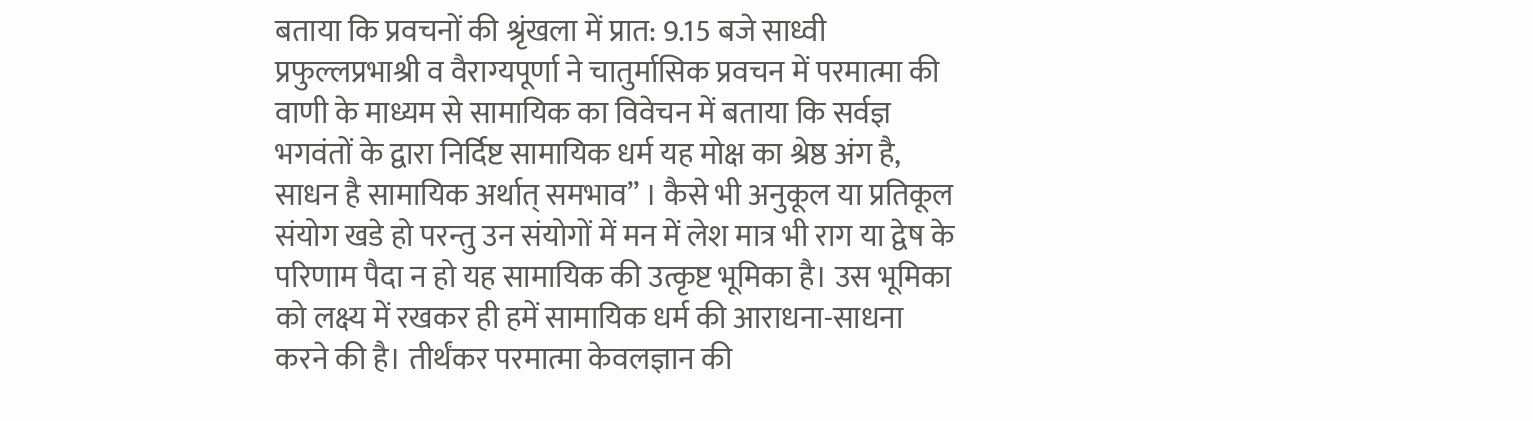बताया कि प्रवचनों की श्रृंखला में प्रात: 9.15 बजे साध्वी प्रफुल्लप्रभाश्री व वैराग्यपूर्णा ने चातुर्मासिक प्रवचन में परमात्मा की वाणी के माध्यम से सामायिक का विवेचन में बताया कि सर्वज्ञ भगवंतों के द्वारा निर्दिष्ट सामायिक धर्म यह मोक्ष का श्रेष्ठ अंग है, साधन है सामायिक अर्थात् समभाव” । कैसे भी अनुकूल या प्रतिकूल संयोग खडे हो परन्तु उन संयोगों में मन में लेश मात्र भी राग या द्वेष के परिणाम पैदा न हो यह सामायिक की उत्कृष्ट भूमिका है। उस भूमिका को लक्ष्य में रखकर ही हमें सामायिक धर्म की आराधना-साधना करने की है। तीर्थंकर परमात्मा केवलज्ञान की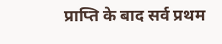प्राप्ति के बाद सर्व प्रथम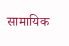सामायिक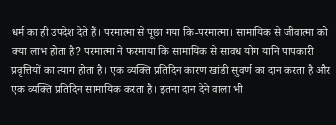धर्म का ही उपदेश देते हैं। परमात्मा से पूछा गया कि-परमात्मा। सामायिक से जीवात्मा को क्या लाभ होता है? परमात्मा ने फरमाया कि सामायिक से सावध योग यानि पापकारी प्रवृत्तियों का त्याग होता है। एक व्यक्ति प्रतिदिन कारण खांडी सुवर्ण का दान करता है और एक व्यक्ति प्रतिदिन सामायिक करता है। इतना दान देने वाला भी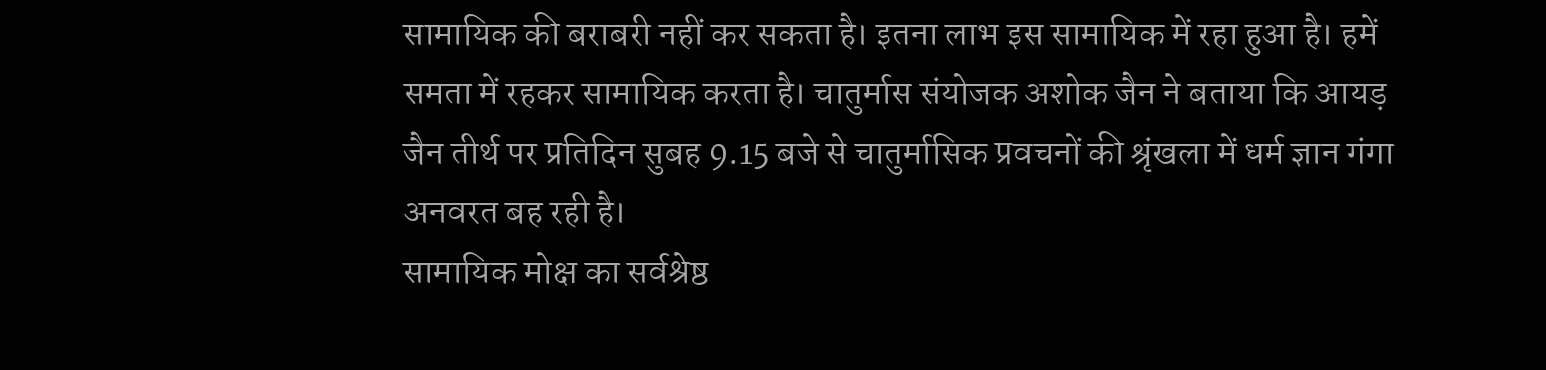सामायिक की बराबरी नहीं कर सकता है। इतना लाभ इस सामायिक में रहा हुआ है। हमें समता में रहकर सामायिक करता है। चातुर्मास संयोजक अशोक जैन ने बताया कि आयड़ जैन तीर्थ पर प्रतिदिन सुबह 9.15 बजे से चातुर्मासिक प्रवचनों की श्रृंखला में धर्म ज्ञान गंगा अनवरत बह रही है।
सामायिक मोक्ष का सर्वश्रेष्ठ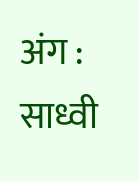अंग : साध्वी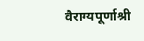वैराग्यपूर्णाश्री